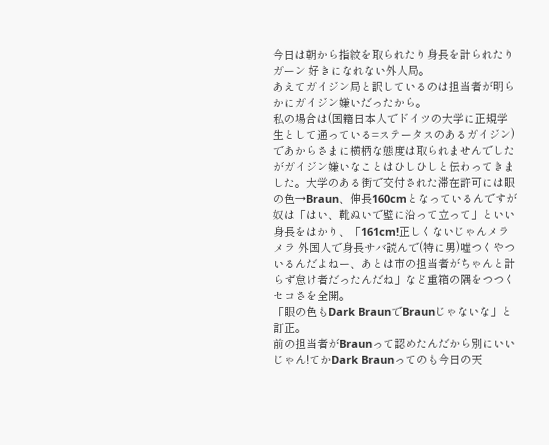今日は朝から指紋を取られたり身長を計られたりガーン 好きになれない外人局。
あえてガイジン局と訳しているのは担当者が明らかにガイジン嫌いだったから。
私の場合は(国籍日本人でドイツの大学に正規学生として通っている=ステータスのあるガイジン)
であからさまに横柄な態度は取られませんでしたがガイジン嫌いなことはひしひしと伝わってきました。大学のある街で交付された滞在許可には眼の色→Braun、伸長160cmとなっているんですが
奴は「はい、靴ぬいで壁に沿って立って」といい身長をはかり、「161cm!正しくないじゃんメラメラ 外国人で身長サバ読んで(特に男)嘘つくやついるんだよねー、あとは市の担当者がちゃんと計らず怠け者だったんだね」など重箱の隅をつつくセコさを全開。
「眼の色もDark BraunでBraunじゃないな」と訂正。
前の担当者がBraunって認めたんだから別にいいじゃん!てかDark Braunってのも今日の天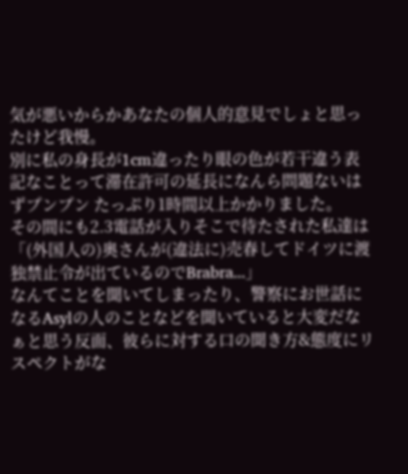気が悪いからかあなたの個人的意見でしょと思ったけど我慢。
別に私の身長が1cm違ったり眼の色が若干違う表記なことって滞在許可の延長になんら問題ないはずプンプン たっぷり1時間以上かかりました。
その間にも2.3電話が入りそこで待たされた私達は
「(外国人の)奥さんが(違法に)売春してドイツに渡独禁止令が出ているのでBrabra...」
なんてことを聞いてしまったり、警察にお世話になるAsylの人のことなどを聞いていると大変だなぁと思う反面、彼らに対する口の聞き方&態度にリスペクトがな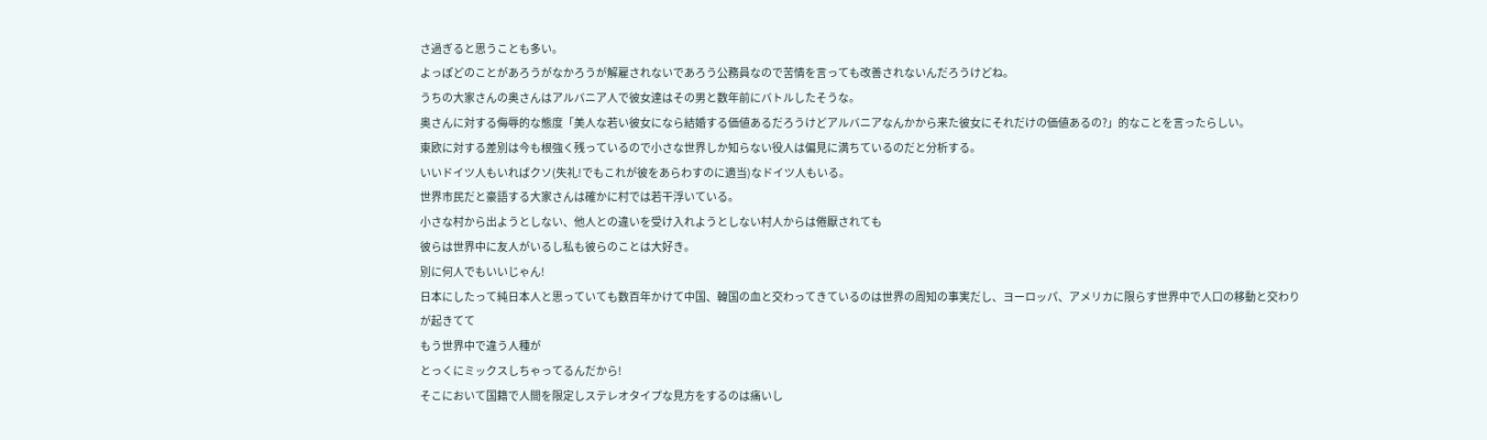さ過ぎると思うことも多い。
よっぽどのことがあろうがなかろうが解雇されないであろう公務員なので苦情を言っても改善されないんだろうけどね。
うちの大家さんの奥さんはアルバニア人で彼女達はその男と数年前にバトルしたそうな。
奥さんに対する侮辱的な態度「美人な若い彼女になら結婚する価値あるだろうけどアルバニアなんかから来た彼女にそれだけの価値あるの?」的なことを言ったらしい。
東欧に対する差別は今も根強く残っているので小さな世界しか知らない役人は偏見に満ちているのだと分析する。
いいドイツ人もいればクソ(失礼!でもこれが彼をあらわすのに適当)なドイツ人もいる。
世界市民だと豪語する大家さんは確かに村では若干浮いている。
小さな村から出ようとしない、他人との違いを受け入れようとしない村人からは倦厭されても
彼らは世界中に友人がいるし私も彼らのことは大好き。
別に何人でもいいじゃん!
日本にしたって純日本人と思っていても数百年かけて中国、韓国の血と交わってきているのは世界の周知の事実だし、ヨーロッパ、アメリカに限らす世界中で人口の移動と交わりが起きてて
もう世界中で違う人種が
とっくにミックスしちゃってるんだから!
そこにおいて国籍で人間を限定しステレオタイプな見方をするのは痛いし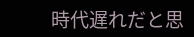時代遅れだと思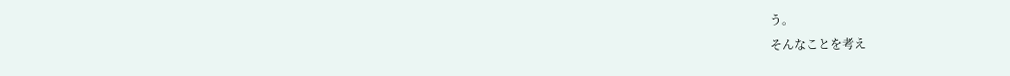う。
そんなことを考え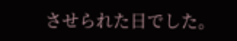させられた日でした。